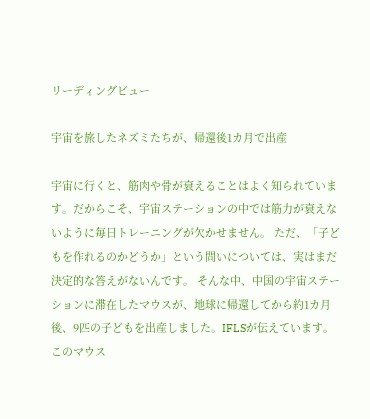リーディングビュー

宇宙を旅したネズミたちが、帰還後1カ月で出産

宇宙に行くと、筋肉や骨が衰えることはよく知られています。だからこそ、宇宙ステーションの中では筋力が衰えないように毎日トレーニングが欠かせません。 ただ、「子どもを作れるのかどうか」という問いについては、実はまだ決定的な答えがないんです。 そんな中、中国の宇宙ステーションに滞在したマウスが、地球に帰還してから約1カ月後、9匹の子どもを出産しました。IFLSが伝えています。 このマウス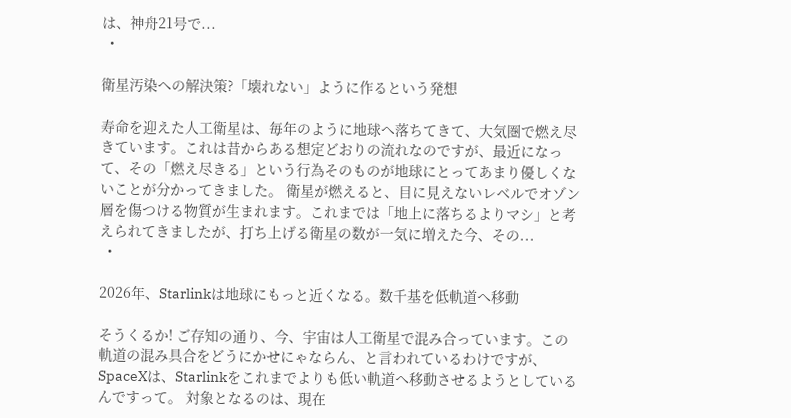は、神舟21号で...
  •

衛星汚染への解決策?「壊れない」ように作るという発想

寿命を迎えた人工衛星は、毎年のように地球へ落ちてきて、大気圏で燃え尽きています。これは昔からある想定どおりの流れなのですが、最近になって、その「燃え尽きる」という行為そのものが地球にとってあまり優しくないことが分かってきました。 衛星が燃えると、目に見えないレベルでオゾン層を傷つける物質が生まれます。これまでは「地上に落ちるよりマシ」と考えられてきましたが、打ち上げる衛星の数が一気に増えた今、その...
  •

2026年、Starlinkは地球にもっと近くなる。数千基を低軌道へ移動

そうくるか! ご存知の通り、今、宇宙は人工衛星で混み合っています。この軌道の混み具合をどうにかせにゃならん、と言われているわけですが、SpaceXは、Starlinkをこれまでよりも低い軌道へ移動させるようとしているんですって。 対象となるのは、現在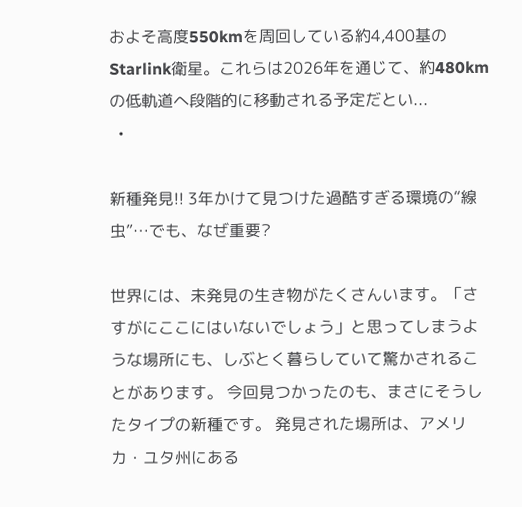およそ高度550kmを周回している約4,400基のStarlink衛星。これらは2026年を通じて、約480kmの低軌道へ段階的に移動される予定だとい...
  •

新種発見!! 3年かけて見つけた過酷すぎる環境の“線虫”…でも、なぜ重要?

世界には、未発見の生き物がたくさんいます。「さすがにここにはいないでしょう」と思ってしまうような場所にも、しぶとく暮らしていて驚かされることがあります。 今回見つかったのも、まさにそうしたタイプの新種です。 発見された場所は、アメリカ・ユタ州にある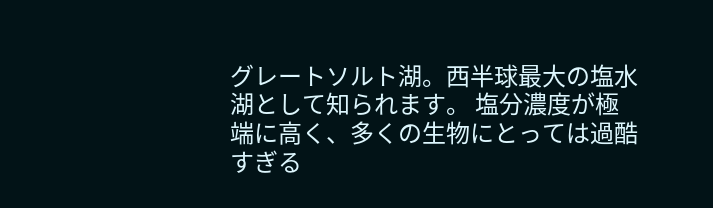グレートソルト湖。西半球最大の塩水湖として知られます。 塩分濃度が極端に高く、多くの生物にとっては過酷すぎる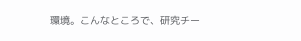環境。こんなところで、研究チー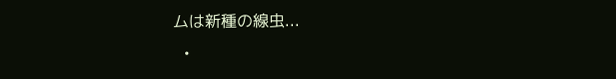ムは新種の線虫...
  •